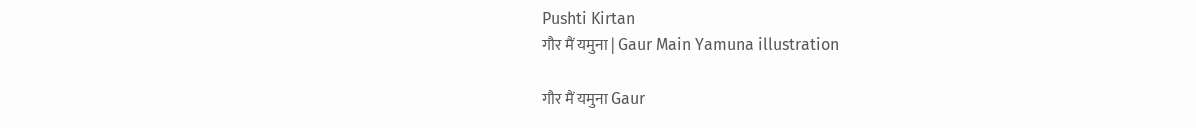Pushti Kirtan
गौर मैं यमुना | Gaur Main Yamuna illustration

गौर मैं यमुना Gaur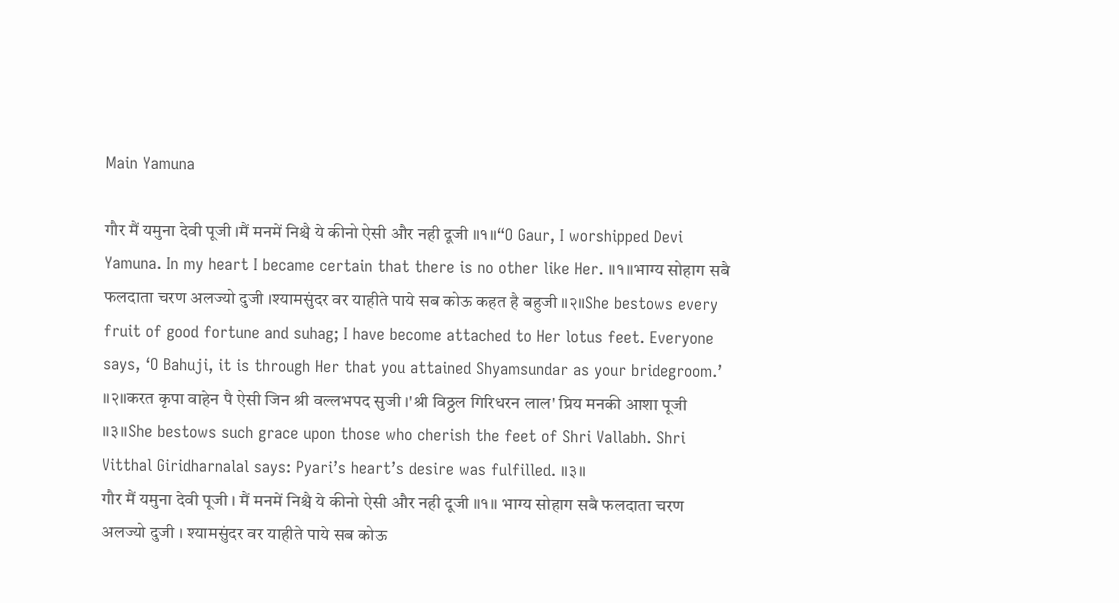Main Yamuna

गौर मैं यमुना देवी पूजी ।मैं मनमें निश्चै ये कीनो ऐसी और नही दूजी ॥१॥“O Gaur, I worshipped Devi Yamuna. In my heart I became certain that there is no other like Her. ॥१॥भाग्य सोहाग सबै फलदाता चरण अलज्यो दुजी ।श्यामसुंदर वर याहीते पाये सब कोऊ कहत है बहुजी ॥२॥She bestows every fruit of good fortune and suhag; I have become attached to Her lotus feet. Everyone says, ‘O Bahuji, it is through Her that you attained Shyamsundar as your bridegroom.’ ॥२॥करत कृपा वाहेन पै ऐसी जिन श्री वल्लभपद सुजी ।'श्री विठ्ठल गिरिधरन लाल' प्रिय मनकी आशा पूजी ॥३॥She bestows such grace upon those who cherish the feet of Shri Vallabh. Shri Vitthal Giridharnalal says: Pyari’s heart’s desire was fulfilled. ॥३॥
गौर मैं यमुना देवी पूजी । मैं मनमें निश्चै ये कीनो ऐसी और नही दूजी ॥१॥ भाग्य सोहाग सबै फलदाता चरण अलज्यो दुजी । श्यामसुंदर वर याहीते पाये सब कोऊ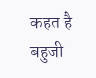कहत है बहुजी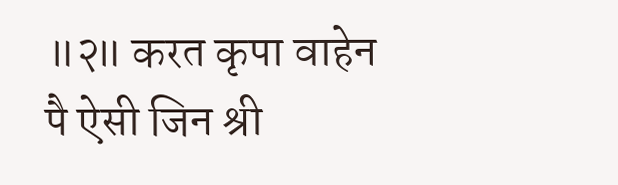॥२॥ करत कृपा वाहेन पै ऐसी जिन श्री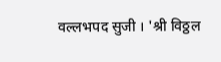वल्लभपद सुजी । 'श्री विठ्ठल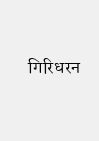गिरिधरन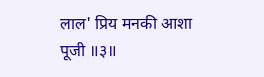लाल' प्रिय मनकी आशा पूजी ॥३॥